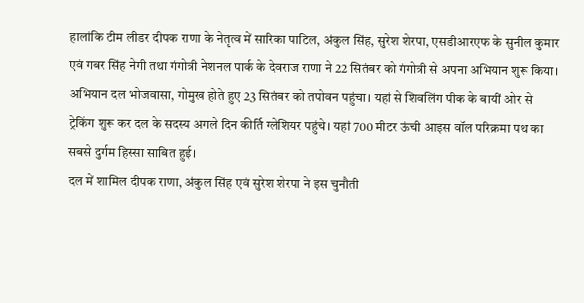हालांकि टीम लीडर दीपक राणा के नेतृत्व में सारिका पाटिल, अंकुल सिंह, सुरेश शेरपा, एसडीआरएफ के सुनील कुमार एवं गबर सिंह नेगी तथा गंगोत्री नेशनल पार्क के देवराज राणा ने 22 सितंबर को गंगोत्री से अपना अभियान शुरू किया।
अभियान दल भोजवासा, गोमुख होते हुए 23 सितंबर को तपोवन पहुंचा। यहां से शिवलिंग पीक के बायीं ओर से ट्रेकिंग शुरू कर दल के सदस्य अगले दिन कीर्ति ग्लेशियर पहुंचे। यहां 700 मीटर ऊंची आइस वॉल परिक्रमा पथ का सबसे दुर्गम हिस्सा साबित हुई।
दल में शामिल दीपक राणा, अंकुल सिंह एवं सुरेश शेरपा ने इस चुनौती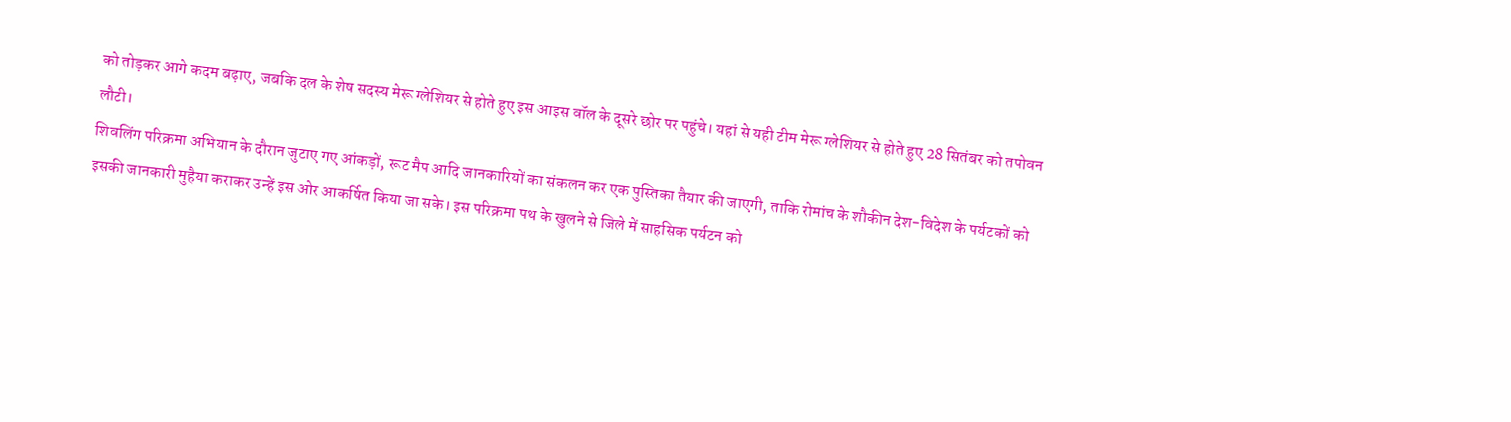को तोड़कर आगे कदम बढ़ाए, जबकि दल के शेष सदस्य मेरू ग्लेशियर से होते हुए इस आइस वॉल के दूसरे छोर पर पहुंचे। यहां से यही टीम मेरू ग्लेशियर से होते हुए 28 सितंबर को तपोवन लौटी।
शिवलिंग परिक्रमा अभियान के दौरान जुटाए गए आंकड़ों, रूट मैप आदि जानकारियों का संकलन कर एक पुस्तिका तैयार की जाएगी, ताकि रोमांच के शौकीन देश-विदेश के पर्यटकों को इसकी जानकारी मुहैया कराकर उन्हें इस ओर आकर्षित किया जा सके। इस परिक्रमा पथ के खुलने से जिले में साहसिक पर्यटन को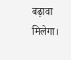बढ़ावा मिलेगा।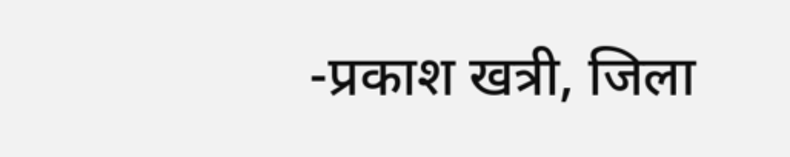-प्रकाश खत्री, जिला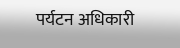पर्यटन अधिकारी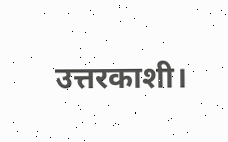उत्तरकाशी।